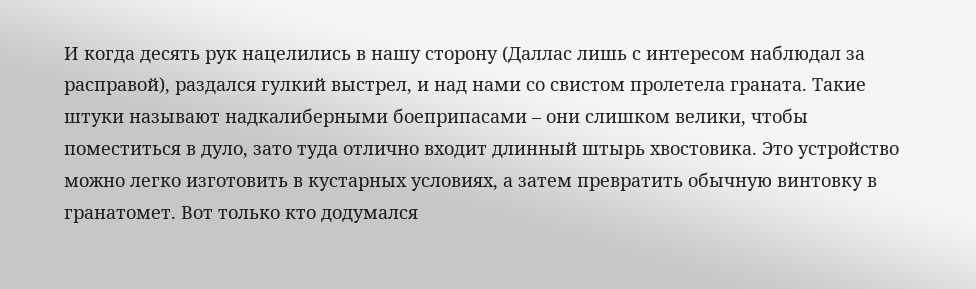И когда десять рук нацелились в нашу сторону (Даллас лишь с интересом наблюдал за расправой), раздался гулкий выстрел, и над нами со свистом пролетела граната. Такие штуки называют надкалиберными боеприпасами – они слишком велики, чтобы поместиться в дуло, зато туда отлично входит длинный штырь хвостовика. Это устройство можно легко изготовить в кустарных условиях, а затем превратить обычную винтовку в гранатомет. Вот только кто додумался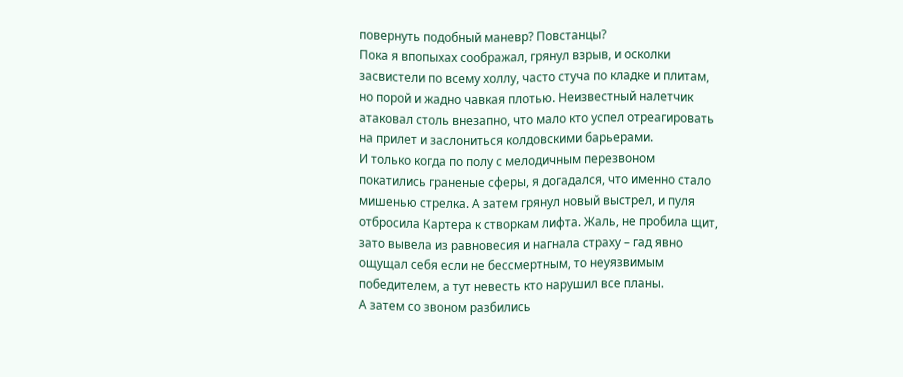повернуть подобный маневр? Повстанцы?
Пока я впопыхах соображал, грянул взрыв, и осколки засвистели по всему холлу, часто стуча по кладке и плитам, но порой и жадно чавкая плотью. Неизвестный налетчик атаковал столь внезапно, что мало кто успел отреагировать на прилет и заслониться колдовскими барьерами.
И только когда по полу с мелодичным перезвоном покатились граненые сферы, я догадался, что именно стало мишенью стрелка. А затем грянул новый выстрел, и пуля отбросила Картера к створкам лифта. Жаль, не пробила щит, зато вывела из равновесия и нагнала страху – гад явно ощущал себя если не бессмертным, то неуязвимым победителем, а тут невесть кто нарушил все планы.
А затем со звоном разбились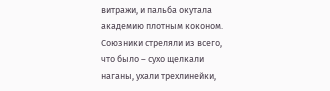витражи, и пальба окутала академию плотным коконом. Союзники стреляли из всего, что было – сухо щелкали наганы, ухали трехлинейки,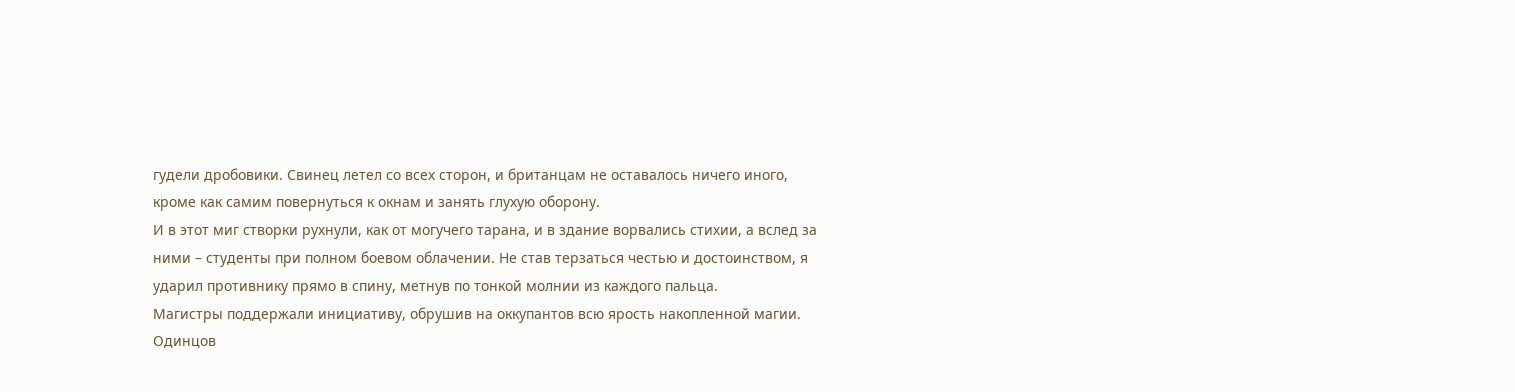гудели дробовики. Свинец летел со всех сторон, и британцам не оставалось ничего иного, кроме как самим повернуться к окнам и занять глухую оборону.
И в этот миг створки рухнули, как от могучего тарана, и в здание ворвались стихии, а вслед за ними – студенты при полном боевом облачении. Не став терзаться честью и достоинством, я ударил противнику прямо в спину, метнув по тонкой молнии из каждого пальца.
Магистры поддержали инициативу, обрушив на оккупантов всю ярость накопленной магии. Одинцов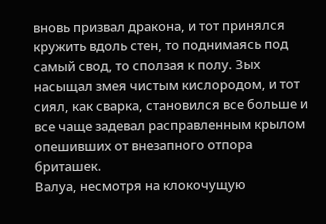вновь призвал дракона, и тот принялся кружить вдоль стен, то поднимаясь под самый свод, то сползая к полу. Зых насыщал змея чистым кислородом, и тот сиял, как сварка, становился все больше и все чаще задевал расправленным крылом опешивших от внезапного отпора бриташек.
Валуа, несмотря на клокочущую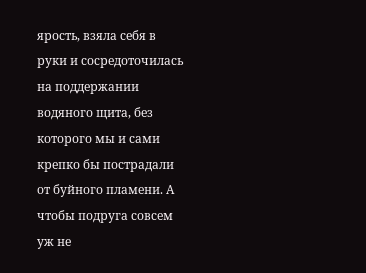ярость, взяла себя в руки и сосредоточилась на поддержании водяного щита, без которого мы и сами крепко бы пострадали от буйного пламени. А чтобы подруга совсем уж не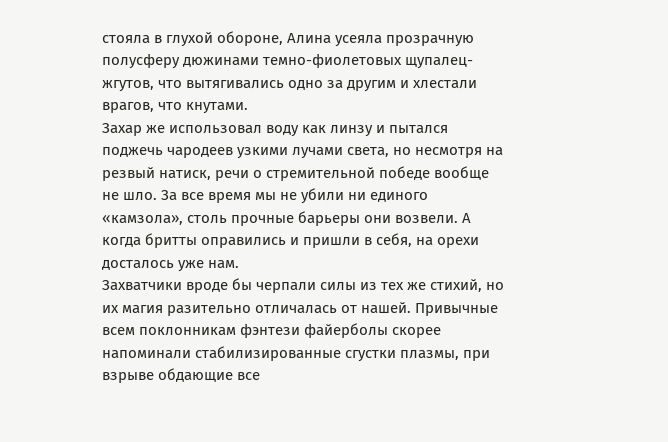стояла в глухой обороне, Алина усеяла прозрачную полусферу дюжинами темно-фиолетовых щупалец-жгутов, что вытягивались одно за другим и хлестали врагов, что кнутами.
Захар же использовал воду как линзу и пытался поджечь чародеев узкими лучами света, но несмотря на резвый натиск, речи о стремительной победе вообще не шло. За все время мы не убили ни единого «камзола», столь прочные барьеры они возвели. А когда бритты оправились и пришли в себя, на орехи досталось уже нам.
Захватчики вроде бы черпали силы из тех же стихий, но их магия разительно отличалась от нашей. Привычные всем поклонникам фэнтези файерболы скорее напоминали стабилизированные сгустки плазмы, при взрыве обдающие все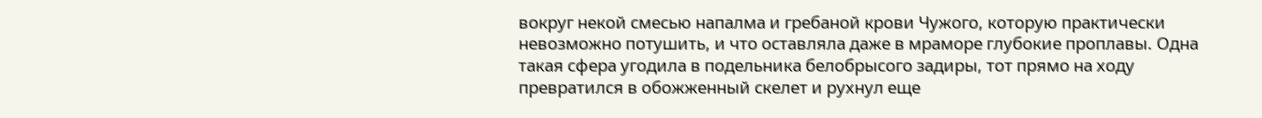вокруг некой смесью напалма и гребаной крови Чужого, которую практически невозможно потушить, и что оставляла даже в мраморе глубокие проплавы. Одна такая сфера угодила в подельника белобрысого задиры, тот прямо на ходу превратился в обожженный скелет и рухнул еще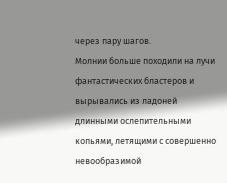через пару шагов.
Молнии больше походили на лучи фантастических бластеров и вырывались из ладоней длинными ослепительными копьями, летящими с совершенно невообразимой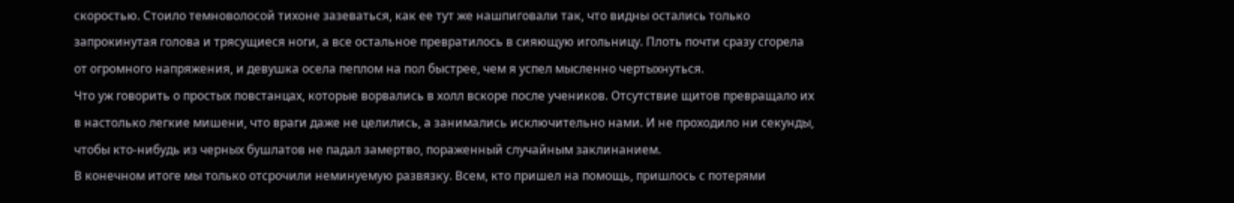скоростью. Стоило темноволосой тихоне зазеваться, как ее тут же нашпиговали так, что видны остались только запрокинутая голова и трясущиеся ноги, а все остальное превратилось в сияющую игольницу. Плоть почти сразу сгорела от огромного напряжения, и девушка осела пеплом на пол быстрее, чем я успел мысленно чертыхнуться.
Что уж говорить о простых повстанцах, которые ворвались в холл вскоре после учеников. Отсутствие щитов превращало их в настолько легкие мишени, что враги даже не целились, а занимались исключительно нами. И не проходило ни секунды, чтобы кто-нибудь из черных бушлатов не падал замертво, пораженный случайным заклинанием.
В конечном итоге мы только отсрочили неминуемую развязку. Всем, кто пришел на помощь, пришлось с потерями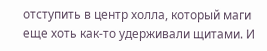отступить в центр холла, который маги еще хоть как-то удерживали щитами. И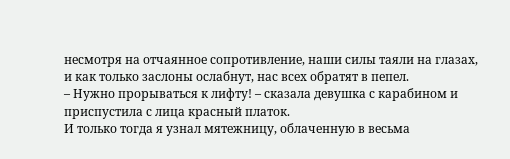несмотря на отчаянное сопротивление, наши силы таяли на глазах, и как только заслоны ослабнут, нас всех обратят в пепел.
– Нужно прорываться к лифту! – сказала девушка с карабином и приспустила с лица красный платок.
И только тогда я узнал мятежницу, облаченную в весьма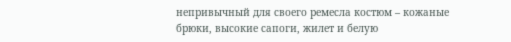непривычный для своего ремесла костюм – кожаные брюки, высокие сапоги, жилет и белую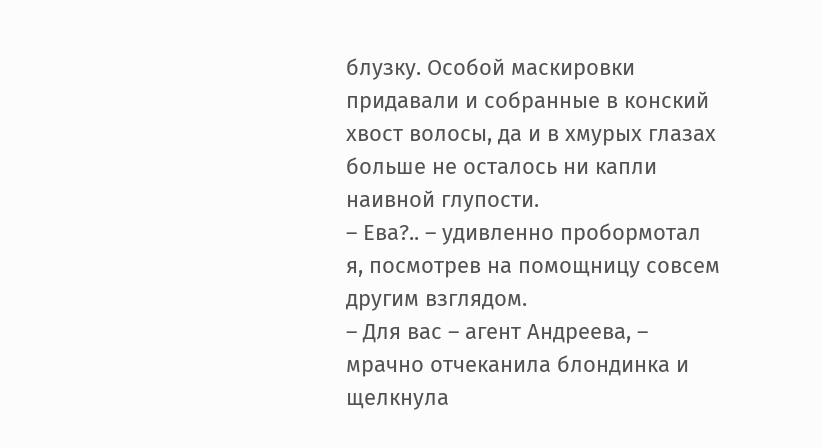блузку. Особой маскировки придавали и собранные в конский хвост волосы, да и в хмурых глазах больше не осталось ни капли наивной глупости.
– Ева?.. – удивленно пробормотал я, посмотрев на помощницу совсем другим взглядом.
– Для вас – агент Андреева, – мрачно отчеканила блондинка и щелкнула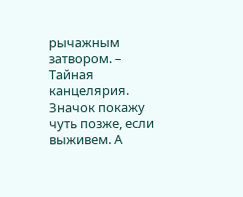рычажным затвором. – Тайная канцелярия. Значок покажу чуть позже, если выживем. А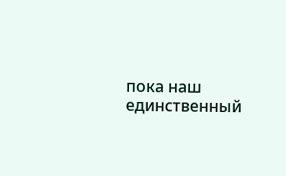пока наш единственный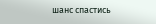шанс спастись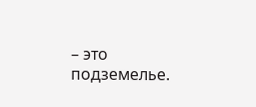– это подземелье.